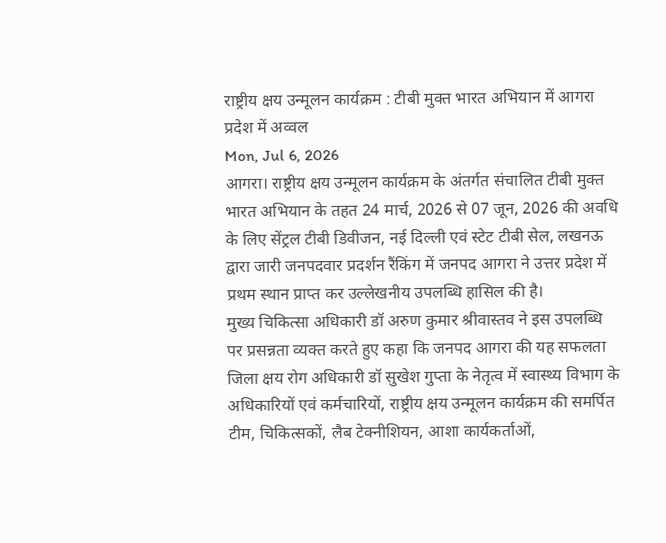राष्ट्रीय क्षय उन्मूलन कार्यक्रम : टीबी मुक्त भारत अभियान में आगरा प्रदेश में अव्वल
Mon, Jul 6, 2026
आगरा। राष्ट्रीय क्षय उन्मूलन कार्यक्रम के अंतर्गत संचालित टीबी मुक्त भारत अभियान के तहत 24 मार्च, 2026 से 07 जून, 2026 की अवधि के लिए सेंट्रल टीबी डिवीजन, नई दिल्ली एवं स्टेट टीबी सेल, लखनऊ द्वारा जारी जनपदवार प्रदर्शन रैंकिंग में जनपद आगरा ने उत्तर प्रदेश में प्रथम स्थान प्राप्त कर उल्लेखनीय उपलब्धि हासिल की है।
मुख्य चिकित्सा अधिकारी डॉ अरुण कुमार श्रीवास्तव ने इस उपलब्धि पर प्रसन्नता व्यक्त करते हुए कहा कि जनपद आगरा की यह सफलता जिला क्षय रोग अधिकारी डॉ सुखेश गुप्ता के नेतृत्व में स्वास्थ्य विभाग के अधिकारियों एवं कर्मचारियों, राष्ट्रीय क्षय उन्मूलन कार्यक्रम की समर्पित टीम, चिकित्सकों, लैब टेक्नीशियन, आशा कार्यकर्ताओं,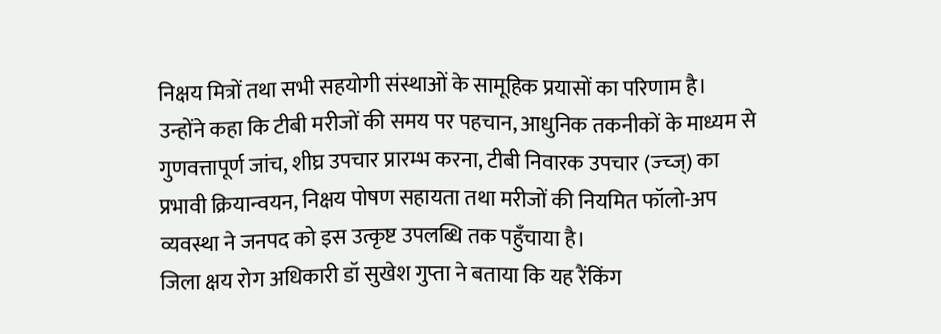निक्षय मित्रों तथा सभी सहयोगी संस्थाओं के सामूहिक प्रयासों का परिणाम है।
उन्होंने कहा कि टीबी मरीजों की समय पर पहचान, आधुनिक तकनीकों के माध्यम से गुणवत्तापूर्ण जांच, शीघ्र उपचार प्रारम्भ करना, टीबी निवारक उपचार (ज्च्ज्) का प्रभावी क्रियान्वयन, निक्षय पोषण सहायता तथा मरीजों की नियमित फॉलो-अप व्यवस्था ने जनपद को इस उत्कृष्ट उपलब्धि तक पहुँचाया है।
जिला क्षय रोग अधिकारी डॉ सुखेश गुप्ता ने बताया कि यह रैंकिंग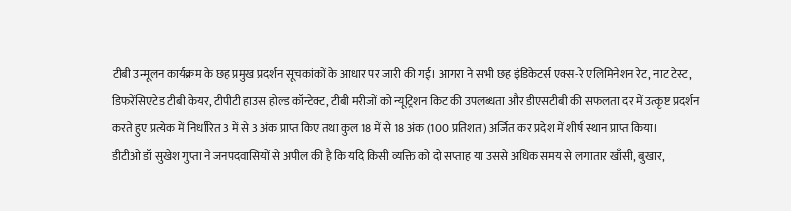टीबी उन्मूलन कार्यक्रम के छह प्रमुख प्रदर्शन सूचकांकों के आधार पर जारी की गई। आगरा ने सभी छह इंडिकेटर्स एक्स-रे एलिमिनेशन रेट, नाट टेस्ट, डिफरेंसिएटेड टीबी केयर, टीपीटी हाउस होल्ड कॉन्टेक्ट, टीबी मरीजों को न्यूट्रिशन किट की उपलब्धता और डीएसटीबी की सफलता दर में उत्कृष्ट प्रदर्शन करते हुए प्रत्येक में निर्धारित 3 में से 3 अंक प्राप्त किए तथा कुल 18 में से 18 अंक (100 प्रतिशत) अर्जित कर प्रदेश में शीर्ष स्थान प्राप्त किया।
डीटीओ डॉ सुखेश गुप्ता ने जनपदवासियों से अपील की है कि यदि किसी व्यक्ति को दो सप्ताह या उससे अधिक समय से लगातार खाँसी, बुखार,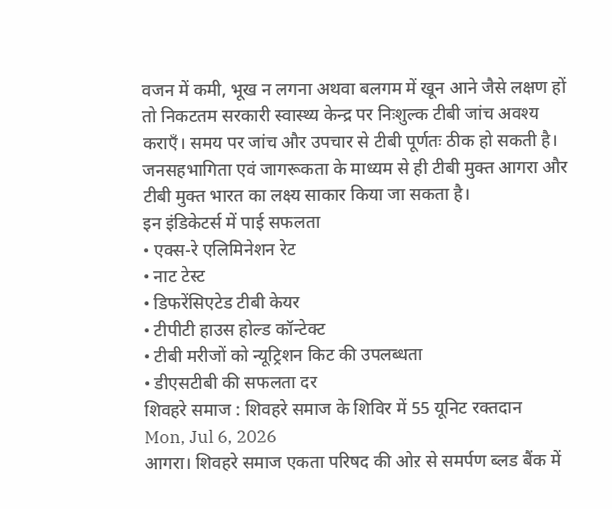वजन में कमी, भूख न लगना अथवा बलगम में खून आने जैसे लक्षण हों तो निकटतम सरकारी स्वास्थ्य केन्द्र पर निःशुल्क टीबी जांच अवश्य कराएँ। समय पर जांच और उपचार से टीबी पूर्णतः ठीक हो सकती है। जनसहभागिता एवं जागरूकता के माध्यम से ही टीबी मुक्त आगरा और टीबी मुक्त भारत का लक्ष्य साकार किया जा सकता है।
इन इंडिकेटर्स में पाई सफलता
• एक्स-रे एलिमिनेशन रेट
• नाट टेस्ट
• डिफरेंसिएटेड टीबी केयर
• टीपीटी हाउस होल्ड कॉन्टेक्ट
• टीबी मरीजों को न्यूट्रिशन किट की उपलब्धता
• डीएसटीबी की सफलता दर
शिवहरे समाज : शिवहरे समाज के शिविर में 55 यूनिट रक्तदान
Mon, Jul 6, 2026
आगरा। शिवहरे समाज एकता परिषद की ओऱ से समर्पण ब्लड बैंक में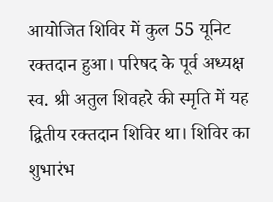आयोजित शिविर में कुल 55 यूनिट रक्तदान हुआ। परिषद के पूर्व अध्यक्ष स्व. श्री अतुल शिवहरे की स्मृति में यह द्वितीय रक्तदान शिविर था। शिविर का शुभारंभ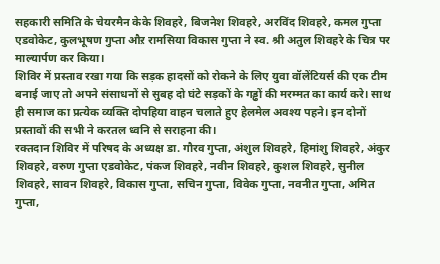सहकारी समिति के चेयरमैन केके शिवहरे, बिजनेश शिवहरे, अरविंद शिवहरे, कमल गुप्ता एडवोकेट, कुलभूषण गुप्ता औऱ रामसिया विकास गुप्ता ने स्व. श्री अतुल शिवहरे के चित्र पर माल्यार्पण कर किया।
शिविर में प्रस्ताव रखा गया कि सड़क हादसों को रोकने के लिए युवा वॉलेंटियर्स की एक टीम बनाई जाए तो अपने संसाधनों से सुबह दो घंटे सड़कों के गड्ढों की मरम्मत का कार्य करे। साथ ही समाज का प्रत्येक व्यक्ति दोपहिया वाहन चलाते हुए हेलमेल अवश्य पहने। इन दोनों प्रस्तावों की सभी ने करतल ध्वनि से सराहना की।
रक्तदान शिविर में परिषद के अध्यक्ष डा. गौरव गुप्ता, अंशुल शिवहरे, हिमांशु शिवहरे, अंकुर शिवहरे, वरुण गुप्ता एडवोकेट, पंकज शिवहरे, नवीन शिवहरे, कुशल शिवहरे, सुनील शिवहरे, सावन शिवहरे, विकास गुप्ता, सचिन गुप्ता, विवेक गुप्ता, नवनीत गुप्ता, अमित गुप्ता,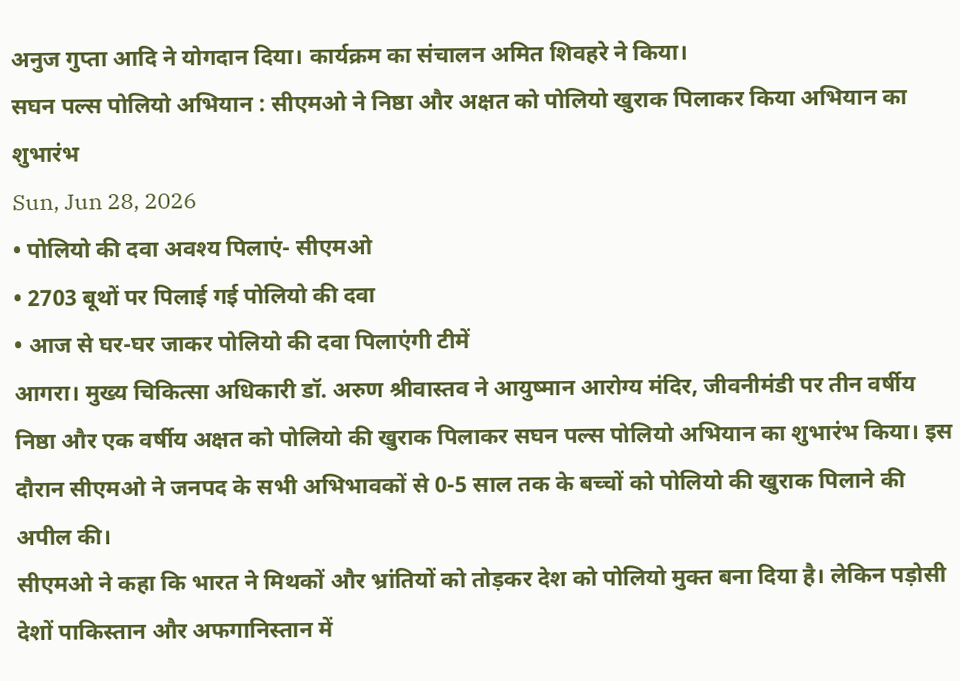अनुज गुप्ता आदि ने योगदान दिया। कार्यक्रम का संचालन अमित शिवहरे ने किया।
सघन पल्स पोलियो अभियान : सीएमओ ने निष्ठा और अक्षत को पोलियो खुराक पिलाकर किया अभियान का शुभारंभ
Sun, Jun 28, 2026
• पोलियो की दवा अवश्य पिलाएं- सीएमओ
• 2703 बूथों पर पिलाई गई पोलियो की दवा
• आज से घर-घर जाकर पोलियो की दवा पिलाएंगी टीमें
आगरा। मुख्य चिकित्सा अधिकारी डॉ. अरुण श्रीवास्तव ने आयुष्मान आरोग्य मंदिर, जीवनीमंडी पर तीन वर्षीय निष्ठा और एक वर्षीय अक्षत को पोलियो की खुराक पिलाकर सघन पल्स पोलियो अभियान का शुभारंभ किया। इस दौरान सीएमओ ने जनपद के सभी अभिभावकों से 0-5 साल तक के बच्चों को पोलियो की खुराक पिलाने की अपील की।
सीएमओ ने कहा कि भारत ने मिथकों और भ्रांतियों को तोड़कर देश को पोलियो मुक्त बना दिया है। लेकिन पड़ोसी देशों पाकिस्तान और अफगानिस्तान में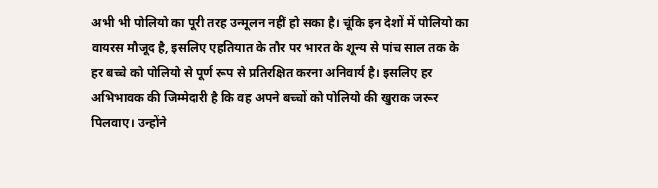अभी भी पोलियो का पूरी तरह उन्मूलन नहीं हो सका है। चूंकि इन देशों में पोलियो का वायरस मौजूद है, इसलिए एहतियात के तौर पर भारत के शून्य से पांच साल तक के हर बच्चे को पोलियो से पूर्ण रूप से प्रतिरक्षित करना अनिवार्य है। इसलिए हर अभिभावक की जिम्मेदारी है कि वह अपने बच्चों को पोलियो की खुराक जरूर पिलवाए। उन्होंने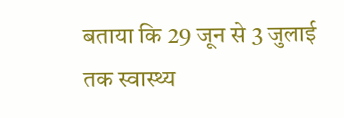बताया कि 29 जून से 3 जुलाई तक स्वास्थ्य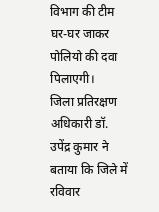विभाग की टीम घर-घर जाकर पोलियो की दवा पिलाएगी।
जिला प्रतिरक्षण अधिकारी डॉ. उपेंद्र कुमार ने बताया कि जिले में रविवार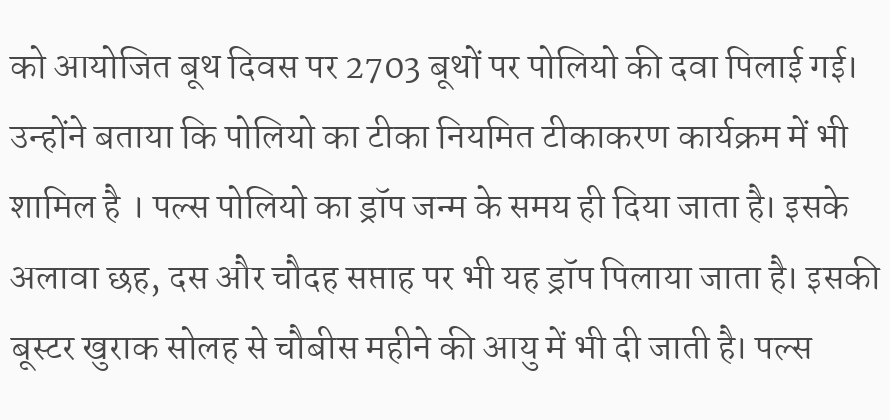को आयोजित बूथ दिवस पर 2703 बूथों पर पोलियो की दवा पिलाई गई। उन्होंने बताया कि पोलियो का टीका नियमित टीकाकरण कार्यक्रम में भी शामिल है । पल्स पोलियो का ड्रॉप जन्म के समय ही दिया जाता है। इसके अलावा छह, दस और चौदह सप्ताह पर भी यह ड्रॉप पिलाया जाता है। इसकी बूस्टर खुराक सोलह से चौबीस महीने की आयु में भी दी जाती है। पल्स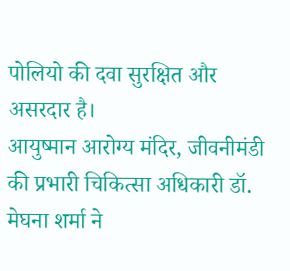पोलियो की दवा सुरक्षित और असरदार है।
आयुष्मान आरोग्य मंदिर, जीवनीमंडी की प्रभारी चिकित्सा अधिकारी डॉ. मेघना शर्मा ने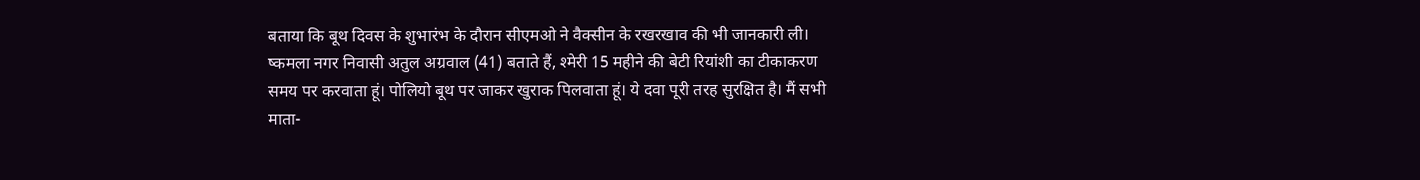बताया कि बूथ दिवस के शुभारंभ के दौरान सीएमओ ने वैक्सीन के रखरखाव की भी जानकारी ली।
ष्कमला नगर निवासी अतुल अग्रवाल (41) बताते हैं, श्मेरी 15 महीने की बेटी रियांशी का टीकाकरण समय पर करवाता हूं। पोलियो बूथ पर जाकर खुराक पिलवाता हूं। ये दवा पूरी तरह सुरक्षित है। मैं सभी माता-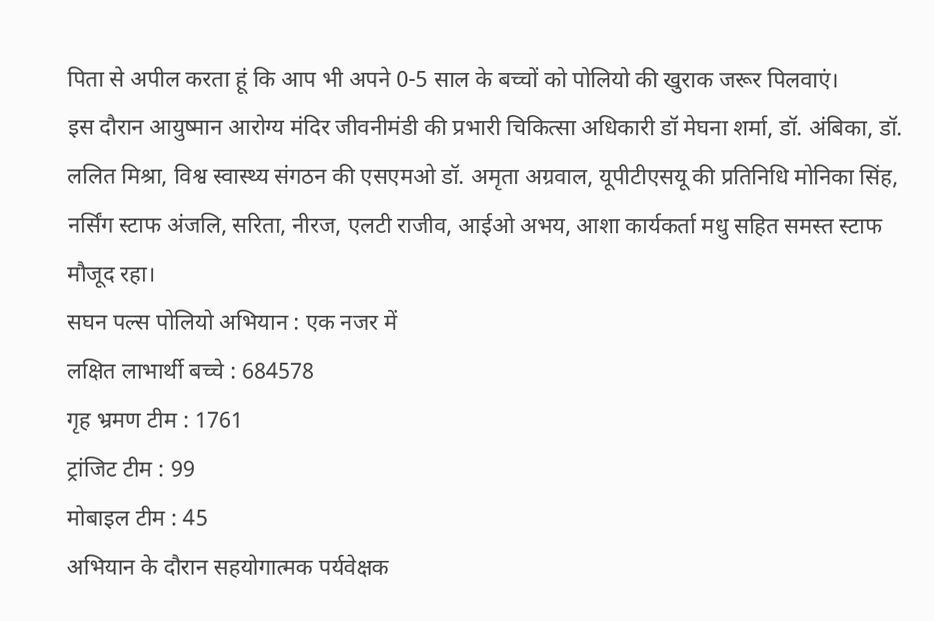पिता से अपील करता हूं कि आप भी अपने 0-5 साल के बच्चों को पोलियो की खुराक जरूर पिलवाएं।
इस दौरान आयुष्मान आरोग्य मंदिर जीवनीमंडी की प्रभारी चिकित्सा अधिकारी डॉ मेघना शर्मा, डॉ. अंबिका, डॉ. ललित मिश्रा, विश्व स्वास्थ्य संगठन की एसएमओ डॉ. अमृता अग्रवाल, यूपीटीएसयू की प्रतिनिधि मोनिका सिंह, नर्सिंग स्टाफ अंजलि, सरिता, नीरज, एलटी राजीव, आईओ अभय, आशा कार्यकर्ता मधु सहित समस्त स्टाफ मौजूद रहा।
सघन पल्स पोलियो अभियान : एक नजर में
लक्षित लाभार्थी बच्चे : 684578
गृह भ्रमण टीम : 1761
ट्रांजिट टीम : 99
मोबाइल टीम : 45
अभियान के दौरान सहयोगात्मक पर्यवेक्षक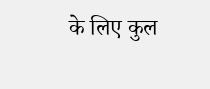के लिए कुल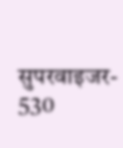सुपरवाइजर- 530